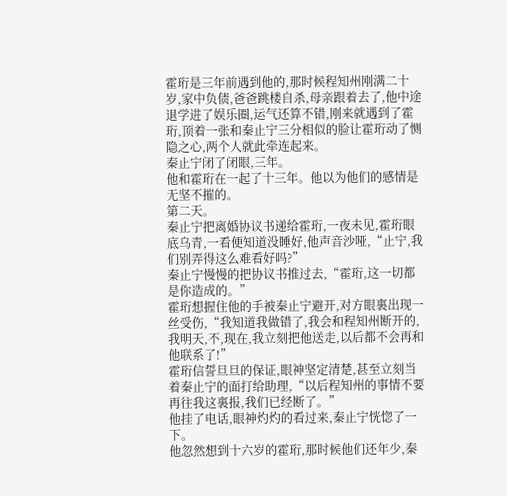霍珩是三年前遇到他的,那时候程知州刚满二十岁,家中负债,爸爸跳楼自杀,母亲跟着去了,他中途退学进了娱乐圈,运气还算不错,刚来就遇到了霍珩,顶着一张和秦止宁三分相似的脸让霍珩动了恻隐之心,两个人就此牵连起来。
秦止宁闭了闭眼,三年。
他和霍珩在一起了十三年。他以为他们的感情是无坚不摧的。
第二天。
秦止宁把离婚协议书递给霍珩,一夜未见,霍珩眼底乌青,一看便知道没睡好,他声音沙哑,“止宁,我们别弄得这么难看好吗?”
秦止宁慢慢的把协议书推过去,“霍珩,这一切都是你造成的。”
霍珩想握住他的手被秦止宁避开,对方眼裏出现一丝受伤,“我知道我做错了,我会和程知州断开的,我明天,不,现在,我立刻把他送走,以后都不会再和他联系了!”
霍珩信誓旦旦的保证,眼神坚定清楚,甚至立刻当着秦止宁的面打给助理,“以后程知州的事情不要再往我这裏报,我们已经断了。”
他挂了电话,眼神灼灼的看过来,秦止宁恍惚了一下。
他忽然想到十六岁的霍珩,那时候他们还年少,秦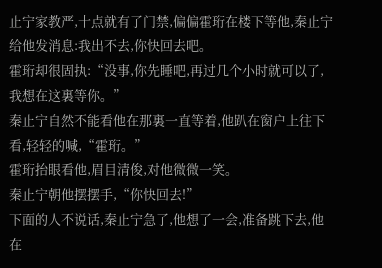止宁家教严,十点就有了门禁,偏偏霍珩在楼下等他,秦止宁给他发消息:我出不去,你快回去吧。
霍珩却很固执:“没事,你先睡吧,再过几个小时就可以了,我想在这裏等你。”
秦止宁自然不能看他在那裏一直等着,他趴在窗户上往下看,轻轻的喊,“霍珩。”
霍珩抬眼看他,眉目清俊,对他微微一笑。
秦止宁朝他摆摆手,“你快回去!”
下面的人不说话,秦止宁急了,他想了一会,准备跳下去,他在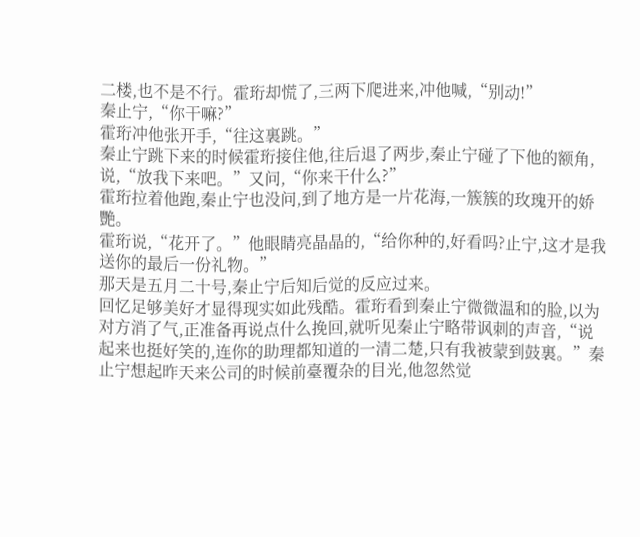二楼,也不是不行。霍珩却慌了,三两下爬进来,冲他喊,“别动!”
秦止宁,“你干嘛?”
霍珩冲他张开手,“往这裏跳。”
秦止宁跳下来的时候霍珩接住他,往后退了两步,秦止宁碰了下他的额角,说,“放我下来吧。”又问,“你来干什么?”
霍珩拉着他跑,秦止宁也没问,到了地方是一片花海,一簇簇的玫瑰开的娇艷。
霍珩说,“花开了。”他眼睛亮晶晶的,“给你种的,好看吗?止宁,这才是我送你的最后一份礼物。”
那天是五月二十号,秦止宁后知后觉的反应过来。
回忆足够美好才显得现实如此残酷。霍珩看到秦止宁微微温和的脸,以为对方消了气,正准备再说点什么挽回,就听见秦止宁略带讽刺的声音,“说起来也挺好笑的,连你的助理都知道的一清二楚,只有我被蒙到鼓裏。”秦止宁想起昨天来公司的时候前臺覆杂的目光,他忽然觉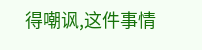得嘲讽,这件事情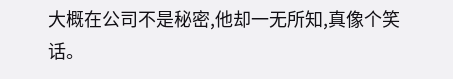大概在公司不是秘密,他却一无所知,真像个笑话。